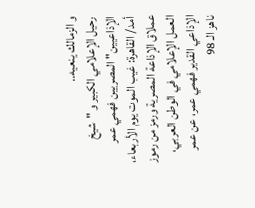و الزمالك ينعيه..
رحيل الإعلامي الكبير و "شيخ الإذاعيين" المصريين فهمي عمر
أمد/ القاهرة: غيب الموت يوم الأربعاء، عملاق الإذاعة المصرية ورمز من رموز العمل الإعلامي في الوطن العربي، الإذاعي القدير فهمي عمر، عن عمر ناهز الـ 98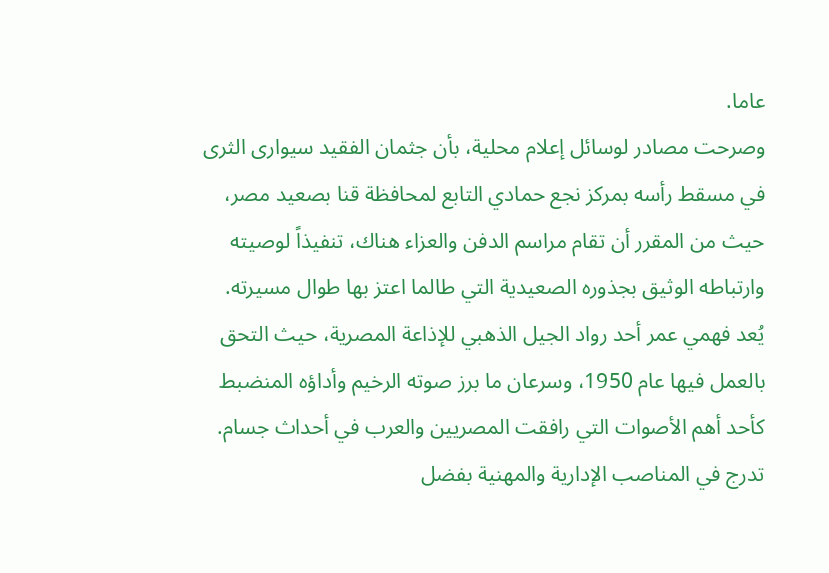عاما.
وصرحت مصادر لوسائل إعلام محلية، بأن جثمان الفقيد سيوارى الثرى في مسقط رأسه بمركز نجع حمادي التابع لمحافظة قنا بصعيد مصر، حيث من المقرر أن تقام مراسم الدفن والعزاء هناك، تنفيذاً لوصيته وارتباطه الوثيق بجذوره الصعيدية التي طالما اعتز بها طوال مسيرته.
يُعد فهمي عمر أحد رواد الجيل الذهبي للإذاعة المصرية، حيث التحق بالعمل فيها عام 1950، وسرعان ما برز صوته الرخيم وأداؤه المنضبط كأحد أهم الأصوات التي رافقت المصريين والعرب في أحداث جسام. تدرج في المناصب الإدارية والمهنية بفضل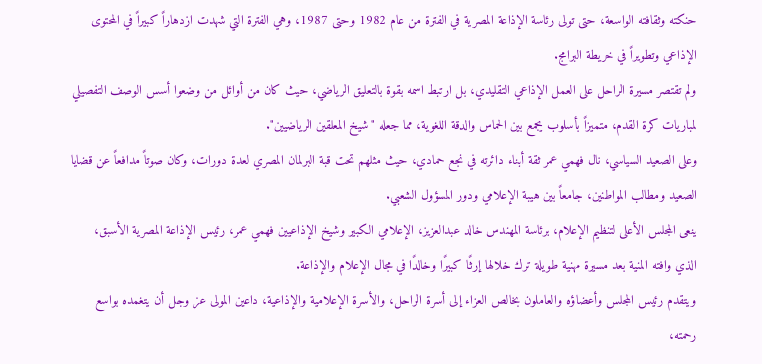حنكته وثقافته الواسعة، حتى تولى رئاسة الإذاعة المصرية في الفترة من عام 1982 وحتى 1987، وهي الفترة التي شهدت ازدهاراً كبيراً في المحتوى الإذاعي وتطويراً في خريطة البرامج.
ولم تقتصر مسيرة الراحل على العمل الإذاعي التقليدي، بل ارتبط اسمه بقوة بالتعليق الرياضي، حيث كان من أوائل من وضعوا أسس الوصف التفصيلي لمباريات كرة القدم، متميزاً بأسلوب يجمع بين الحماس والدقة اللغوية، مما جعله "شيخ المعلقين الرياضيين".
وعلى الصعيد السياسي، نال فهمي عمر ثقة أبناء دائرته في نجع حمادي، حيث مثلهم تحت قبة البرلمان المصري لعدة دورات، وكان صوتاً مدافعاً عن قضايا الصعيد ومطالب المواطنين، جامعاً بين هيبة الإعلامي ودور المسؤول الشعبي.
ينعى المجلس الأعلى لتنظيم الإعلام، برئاسة المهندس خالد عبدالعزيز، الإعلامي الكبير وشيخ الإذاعيين فهمي عمر، رئيس الإذاعة المصرية الأسبق، الذي وافته المنية بعد مسيرة مهنية طويلة ترك خلالها إرثًا كبيرًا وخالدًا في مجال الإعلام والإذاعة.
ويتقدم رئيس المجلس وأعضاؤه والعاملون بخالص العزاء إلى أسرة الراحل، والأسرة الإعلامية والإذاعية، داعين المولى عز وجل أن يتغمده بواسع رحمته،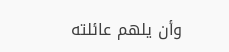وأن يلهم عائلته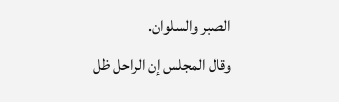الصبر والسلوان.
وقال المجلس إن الراحل ظل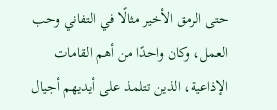حتى الرمق الأخير مثالًا في التفاني وحب العمل، وكان واحدًا من أهم القامات الإذاعية، الذين تتلمذ على أيديهم أجيال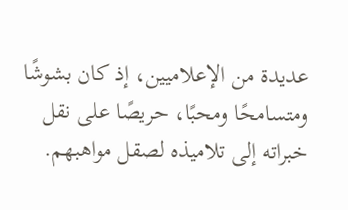عديدة من الإعلاميين، إذ كان بشوشًا ومتسامحًا ومحبًا، حريصًا على نقل خبراته إلى تلاميذه لصقل مواهبهم.